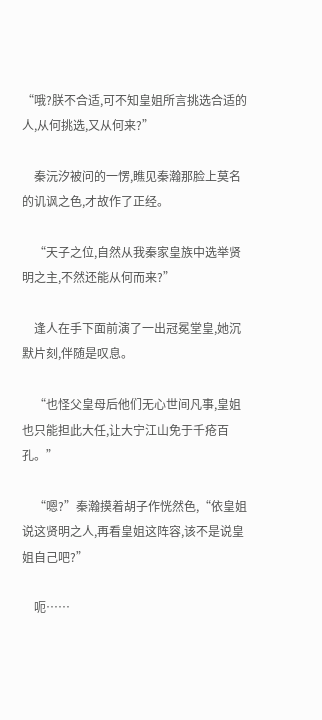“哦?朕不合适,可不知皇姐所言挑选合适的人,从何挑选,又从何来?”

    秦沅汐被问的一愣,瞧见秦瀚那脸上莫名的讥讽之色,才故作了正经。

    “天子之位,自然从我秦家皇族中选举贤明之主,不然还能从何而来?”

    逢人在手下面前演了一出冠冕堂皇,她沉默片刻,伴随是叹息。

    “也怪父皇母后他们无心世间凡事,皇姐也只能担此大任,让大宁江山免于千疮百孔。”

    “嗯?”秦瀚摸着胡子作恍然色,“依皇姐说这贤明之人,再看皇姐这阵容,该不是说皇姐自己吧?”

    呃……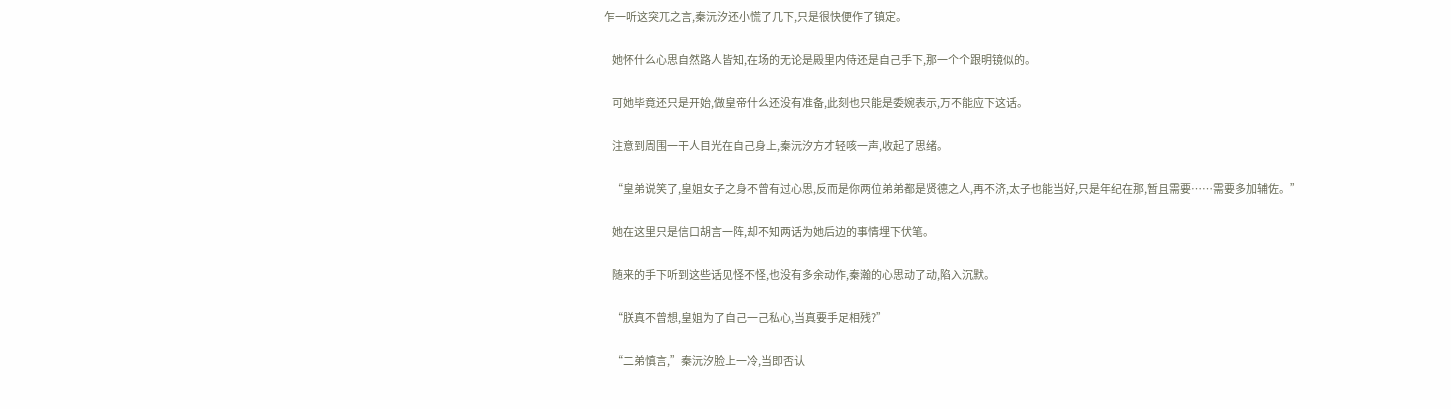乍一听这突兀之言,秦沅汐还小慌了几下,只是很快便作了镇定。

    她怀什么心思自然路人皆知,在场的无论是殿里内侍还是自己手下,那一个个跟明镜似的。

    可她毕竟还只是开始,做皇帝什么还没有准备,此刻也只能是委婉表示,万不能应下这话。

    注意到周围一干人目光在自己身上,秦沅汐方才轻咳一声,收起了思绪。

    “皇弟说笑了,皇姐女子之身不曾有过心思,反而是你两位弟弟都是贤德之人,再不济,太子也能当好,只是年纪在那,暂且需要……需要多加辅佐。”

    她在这里只是信口胡言一阵,却不知两话为她后边的事情埋下伏笔。

    随来的手下听到这些话见怪不怪,也没有多余动作,秦瀚的心思动了动,陷入沉默。

    “朕真不曾想,皇姐为了自己一己私心,当真要手足相残?”

    “二弟慎言,”秦沅汐脸上一冷,当即否认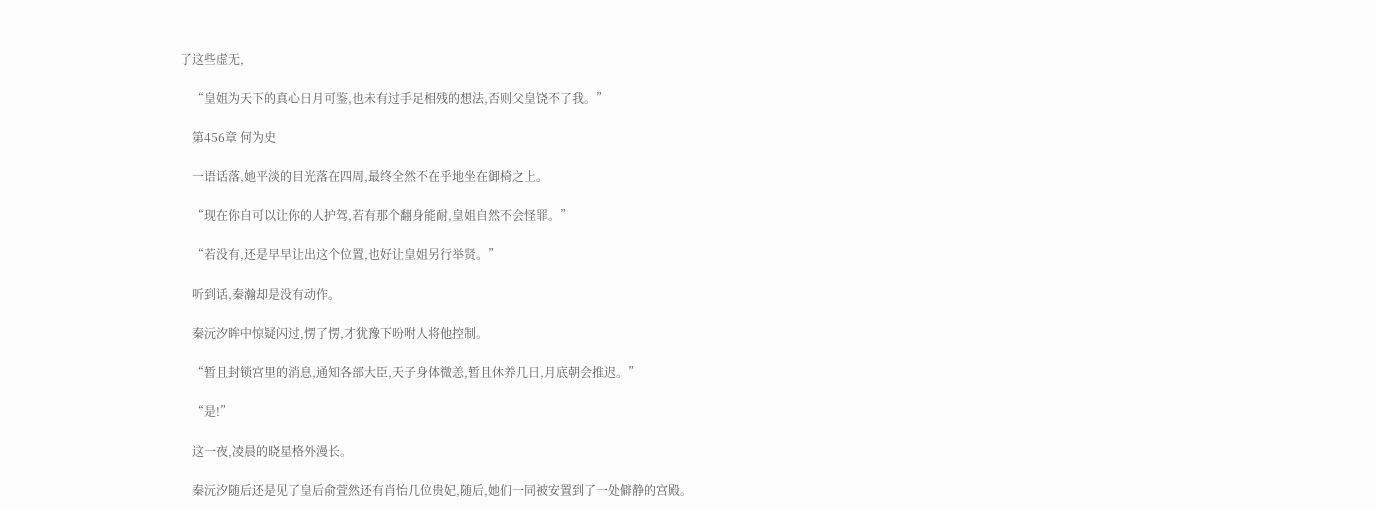了这些虚无,

    “皇姐为天下的真心日月可鉴,也未有过手足相残的想法,否则父皇饶不了我。”

    第456章 何为史

    一语话落,她平淡的目光落在四周,最终全然不在乎地坐在御椅之上。

    “现在你自可以让你的人护驾,若有那个翻身能耐,皇姐自然不会怪罪。”

    “若没有,还是早早让出这个位置,也好让皇姐另行举贤。”

    听到话,秦瀚却是没有动作。

    秦沅汐眸中惊疑闪过,愣了愣,才犹豫下吩咐人将他控制。

    “暂且封锁宫里的消息,通知各部大臣,天子身体微恙,暂且休养几日,月底朝会推迟。”

    “是!”

    这一夜,凌晨的晓星格外漫长。

    秦沅汐随后还是见了皇后俞萱然还有肖怡几位贵妃,随后,她们一同被安置到了一处僻静的宫殿。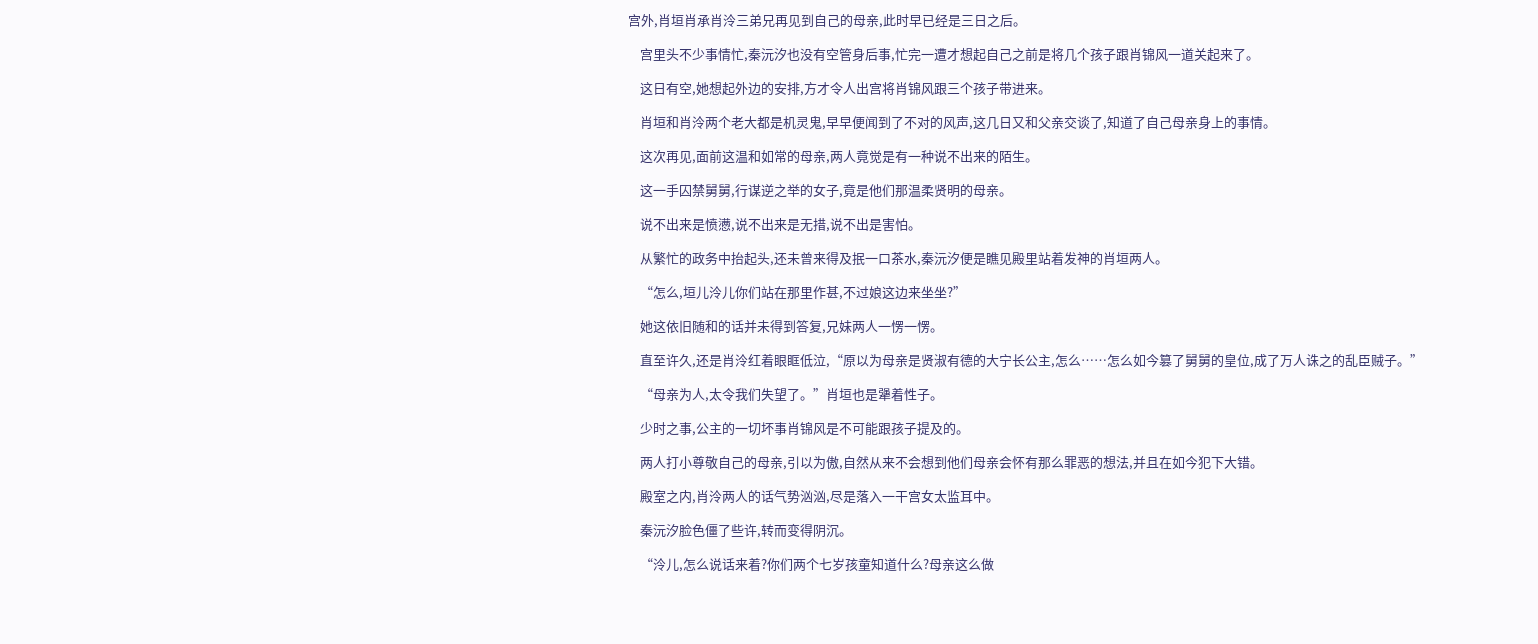宫外,肖垣肖承肖泠三弟兄再见到自己的母亲,此时早已经是三日之后。

    宫里头不少事情忙,秦沅汐也没有空管身后事,忙完一遭才想起自己之前是将几个孩子跟肖锦风一道关起来了。

    这日有空,她想起外边的安排,方才令人出宫将肖锦风跟三个孩子带进来。

    肖垣和肖泠两个老大都是机灵鬼,早早便闻到了不对的风声,这几日又和父亲交谈了,知道了自己母亲身上的事情。

    这次再见,面前这温和如常的母亲,两人竟觉是有一种说不出来的陌生。

    这一手囚禁舅舅,行谋逆之举的女子,竟是他们那温柔贤明的母亲。

    说不出来是愤懑,说不出来是无措,说不出是害怕。

    从繁忙的政务中抬起头,还未曾来得及抿一口茶水,秦沅汐便是瞧见殿里站着发神的肖垣两人。

    “怎么,垣儿泠儿你们站在那里作甚,不过娘这边来坐坐?”

    她这依旧随和的话并未得到答复,兄妹两人一愣一愣。

    直至许久,还是肖泠红着眼眶低泣,“原以为母亲是贤淑有德的大宁长公主,怎么……怎么如今篡了舅舅的皇位,成了万人诛之的乱臣贼子。”

    “母亲为人,太令我们失望了。”肖垣也是犟着性子。

    少时之事,公主的一切坏事肖锦风是不可能跟孩子提及的。

    两人打小尊敬自己的母亲,引以为傲,自然从来不会想到他们母亲会怀有那么罪恶的想法,并且在如今犯下大错。

    殿室之内,肖泠两人的话气势汹汹,尽是落入一干宫女太监耳中。

    秦沅汐脸色僵了些许,转而变得阴沉。

    “泠儿,怎么说话来着?你们两个七岁孩童知道什么?母亲这么做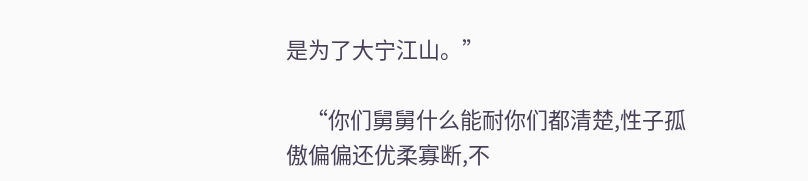是为了大宁江山。”

    “你们舅舅什么能耐你们都清楚,性子孤傲偏偏还优柔寡断,不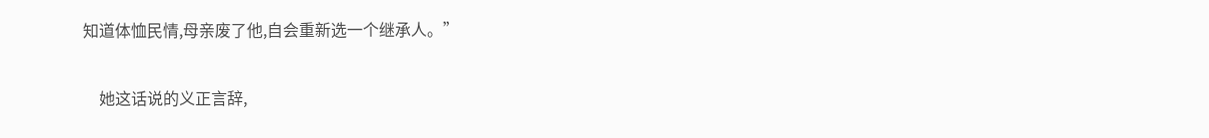知道体恤民情,母亲废了他,自会重新选一个继承人。”

    她这话说的义正言辞,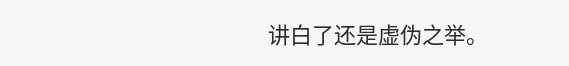讲白了还是虚伪之举。